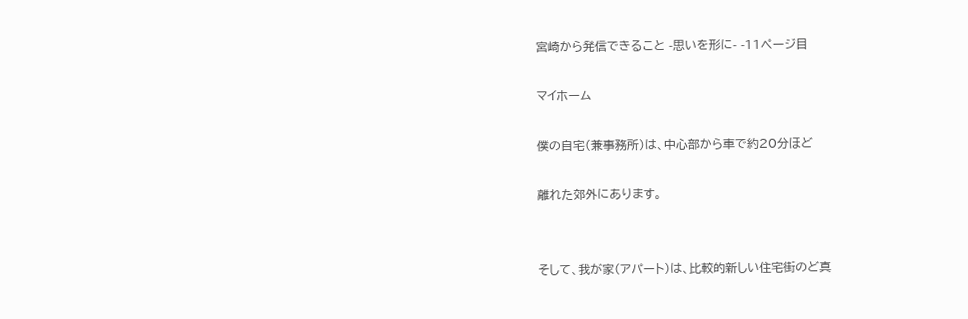宮崎から発信できること -思いを形に- -11ページ目

マイホーム

僕の自宅(兼事務所)は、中心部から車で約20分ほど

離れた郊外にあります。


そして、我が家(アパート)は、比較的新しい住宅街のど真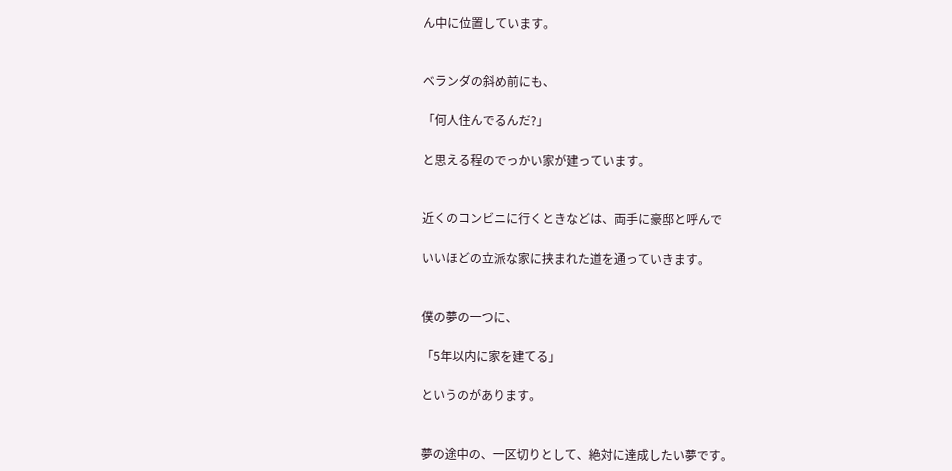ん中に位置しています。


ベランダの斜め前にも、

「何人住んでるんだ?」

と思える程のでっかい家が建っています。


近くのコンビニに行くときなどは、両手に豪邸と呼んで

いいほどの立派な家に挟まれた道を通っていきます。


僕の夢の一つに、

「5年以内に家を建てる」

というのがあります。


夢の途中の、一区切りとして、絶対に達成したい夢です。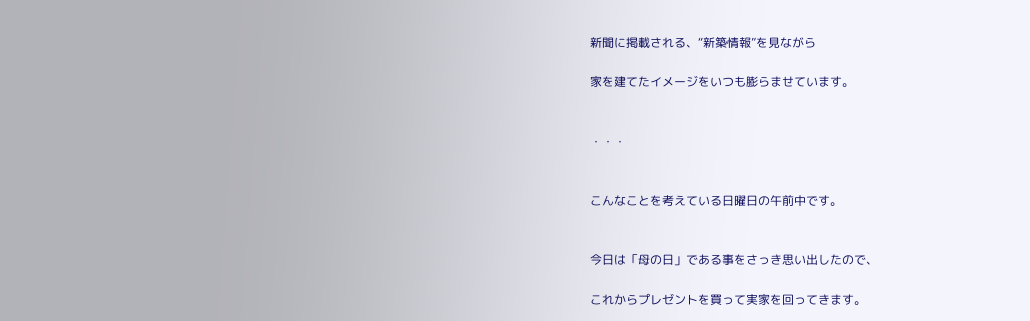新聞に掲載される、“新築情報”を見ながら

家を建てたイメージをいつも膨らませています。


・・・


こんなことを考えている日曜日の午前中です。


今日は「母の日」である事をさっき思い出したので、

これからプレゼントを買って実家を回ってきます。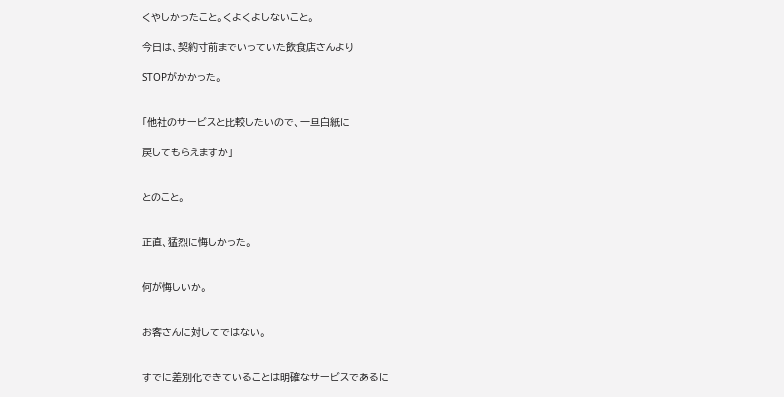くやしかったこと。くよくよしないこと。

今日は、契約寸前までいっていた飲食店さんより

STOPがかかった。


「他社のサービスと比較したいので、一旦白紙に

戻してもらえますか」


とのこと。


正直、猛烈に悔しかった。


何が悔しいか。


お客さんに対してではない。


すでに差別化できていることは明確なサービスであるに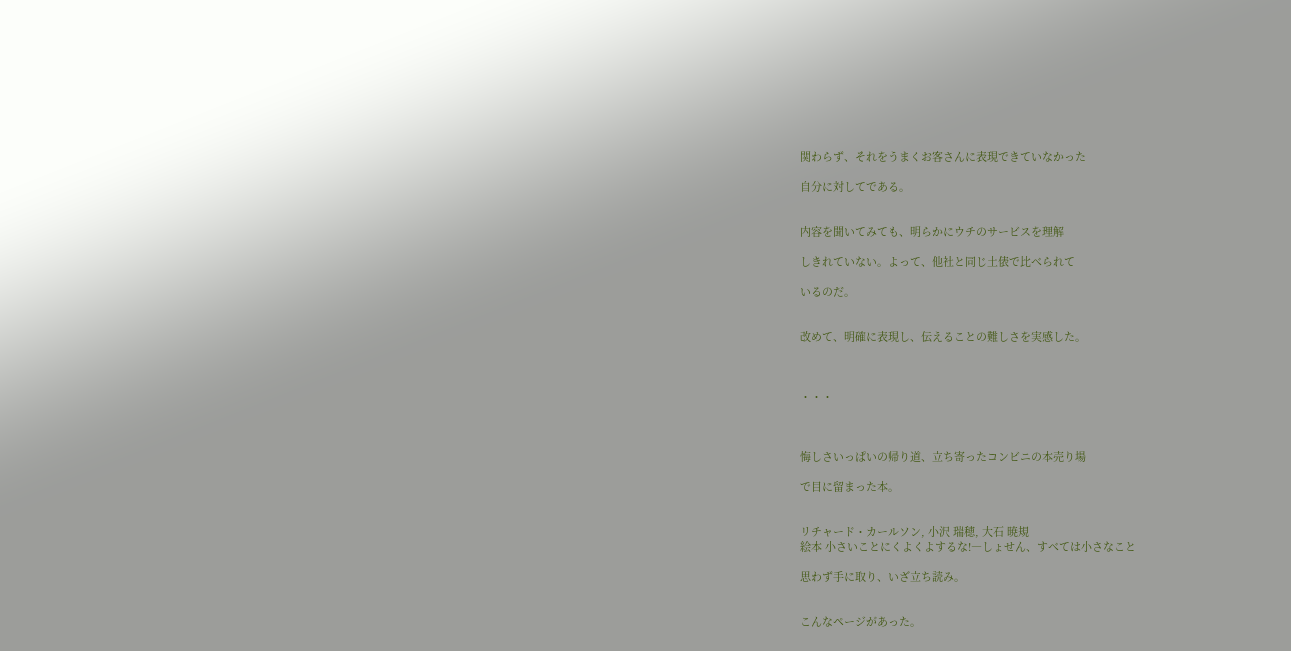関わらず、それをうまくお客さんに表現できていなかった

自分に対してである。


内容を聞いてみても、明らかにウチのサービスを理解

しきれていない。よって、他社と同じ土俵で比べられて

いるのだ。


改めて、明確に表現し、伝えることの難しさを実感した。



・・・



悔しさいっぱいの帰り道、立ち寄ったコンビニの本売り場

で目に留まった本。


リチャード・カールソン, 小沢 瑞穂, 大石 暁規
絵本 小さいことにくよくよするな!―しょせん、すべては小さなこと

思わず手に取り、いざ立ち読み。


こんなページがあった。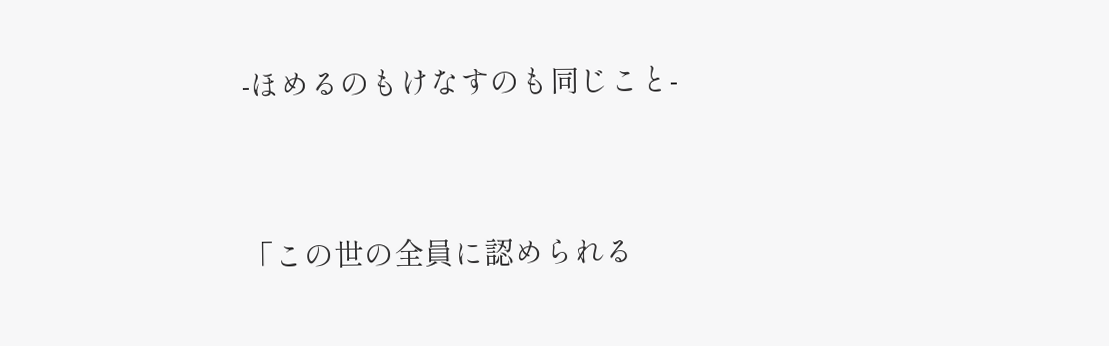-ほめるのもけなすのも同じこと-


「この世の全員に認められる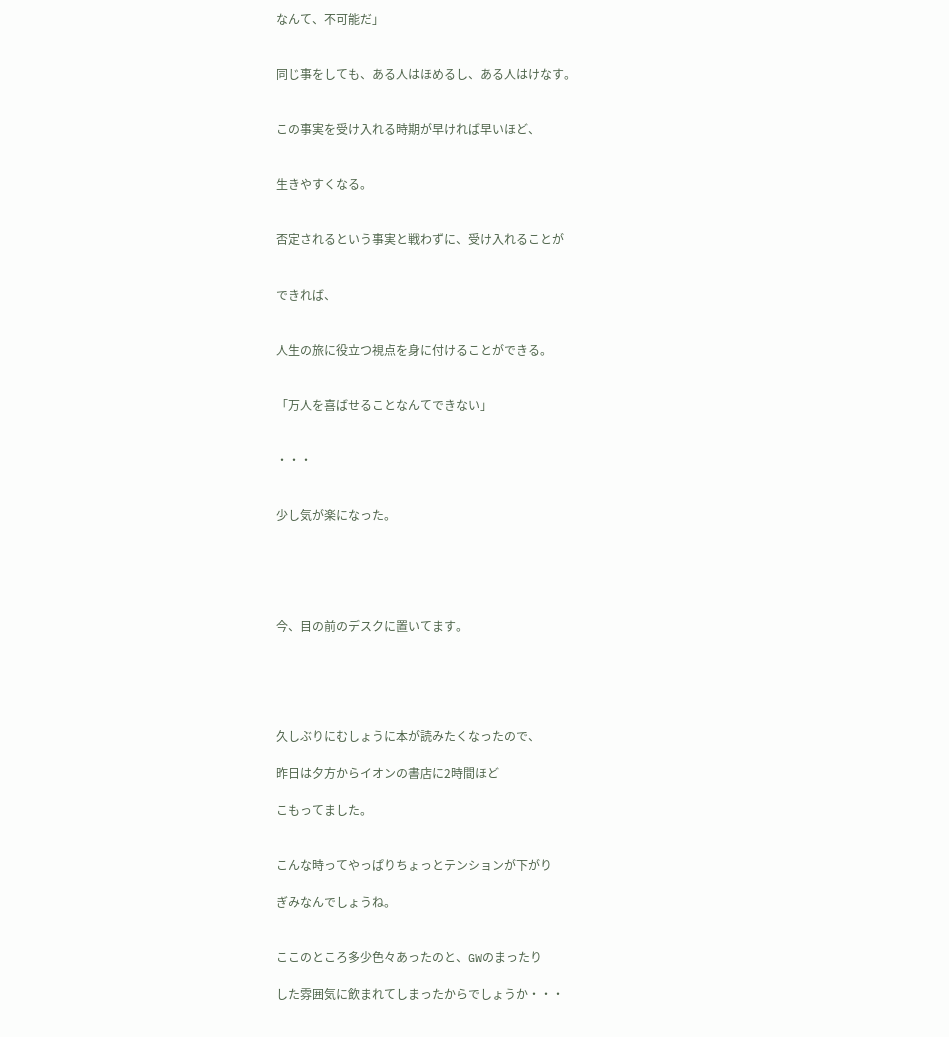なんて、不可能だ」


同じ事をしても、ある人はほめるし、ある人はけなす。


この事実を受け入れる時期が早ければ早いほど、


生きやすくなる。


否定されるという事実と戦わずに、受け入れることが


できれば、


人生の旅に役立つ視点を身に付けることができる。


「万人を喜ばせることなんてできない」


・・・


少し気が楽になった。





今、目の前のデスクに置いてます。





久しぶりにむしょうに本が読みたくなったので、

昨日は夕方からイオンの書店に2時間ほど

こもってました。


こんな時ってやっぱりちょっとテンションが下がり

ぎみなんでしょうね。


ここのところ多少色々あったのと、GWのまったり

した雰囲気に飲まれてしまったからでしょうか・・・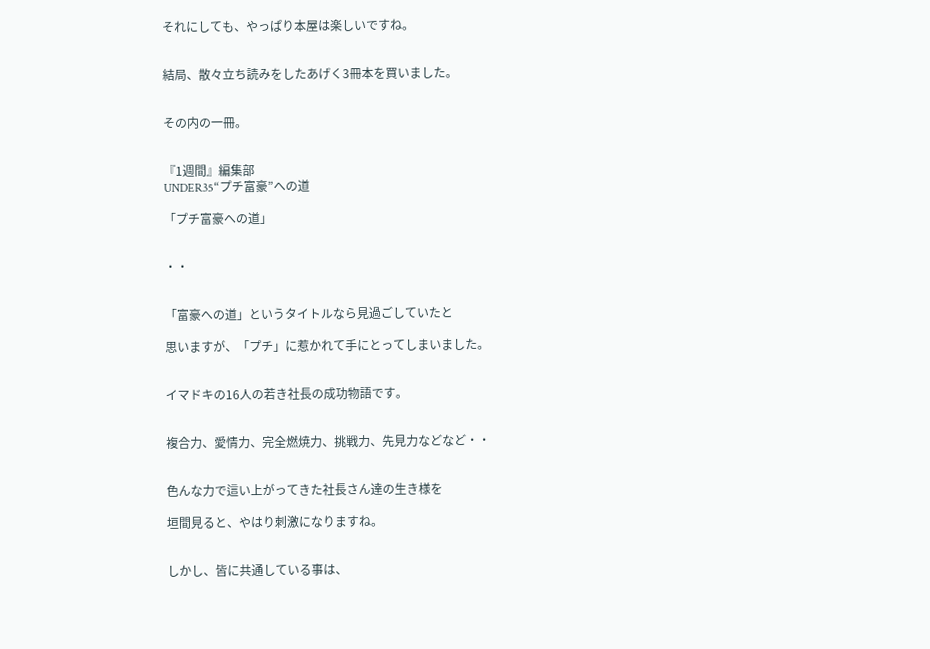それにしても、やっぱり本屋は楽しいですね。


結局、散々立ち読みをしたあげく3冊本を買いました。


その内の一冊。


『1週間』編集部
UNDER35“プチ富豪”への道

「プチ富豪への道」


・・


「富豪への道」というタイトルなら見過ごしていたと

思いますが、「プチ」に惹かれて手にとってしまいました。


イマドキの16人の若き社長の成功物語です。


複合力、愛情力、完全燃焼力、挑戦力、先見力などなど・・


色んな力で這い上がってきた社長さん達の生き様を

垣間見ると、やはり刺激になりますね。


しかし、皆に共通している事は、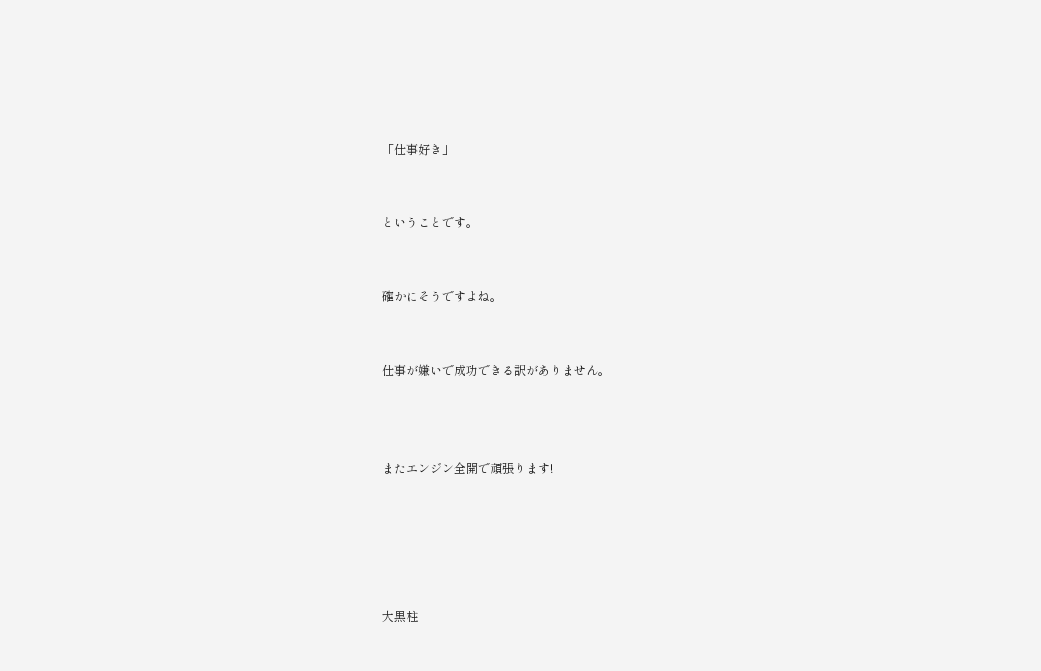「仕事好き」


ということです。


確かにそうですよね。


仕事が嫌いで成功できる訳がありません。



またエンジン全開で頑張ります!





大黒柱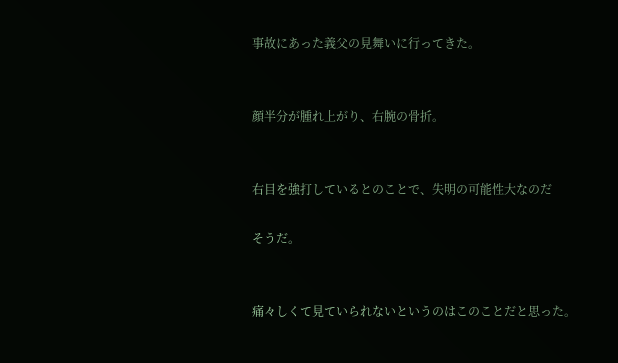事故にあった義父の見舞いに行ってきた。


顔半分が腫れ上がり、右腕の骨折。


右目を強打しているとのことで、失明の可能性大なのだ

そうだ。


痛々しくて見ていられないというのはこのことだと思った。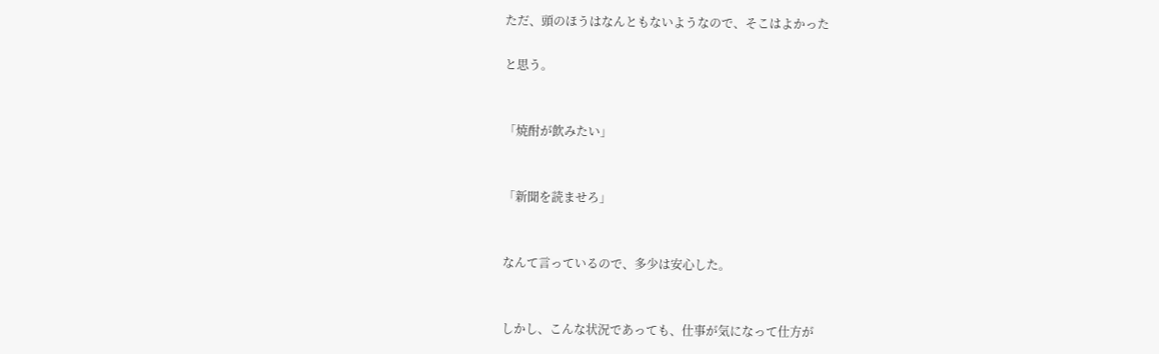ただ、頭のほうはなんともないようなので、そこはよかった

と思う。


「焼酎が飲みたい」


「新聞を読ませろ」


なんて言っているので、多少は安心した。


しかし、こんな状況であっても、仕事が気になって仕方が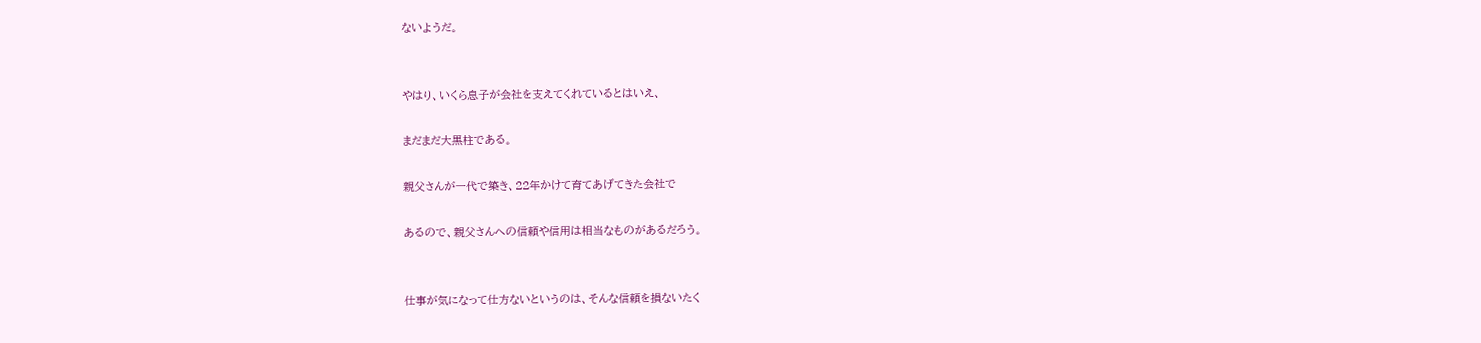ないようだ。


やはり、いくら息子が会社を支えてくれているとはいえ、

まだまだ大黒柱である。

親父さんが一代で築き、22年かけて育てあげてきた会社で

あるので、親父さんへの信頼や信用は相当なものがあるだろう。


仕事が気になって仕方ないというのは、そんな信頼を損ないたく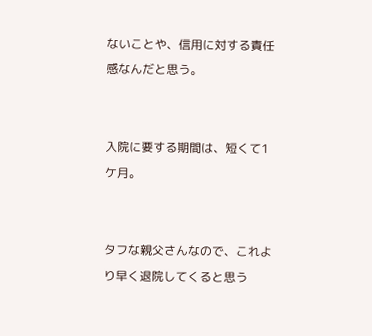ないことや、信用に対する責任感なんだと思う。


入院に要する期間は、短くて1ケ月。


タフな親父さんなので、これより早く退院してくると思う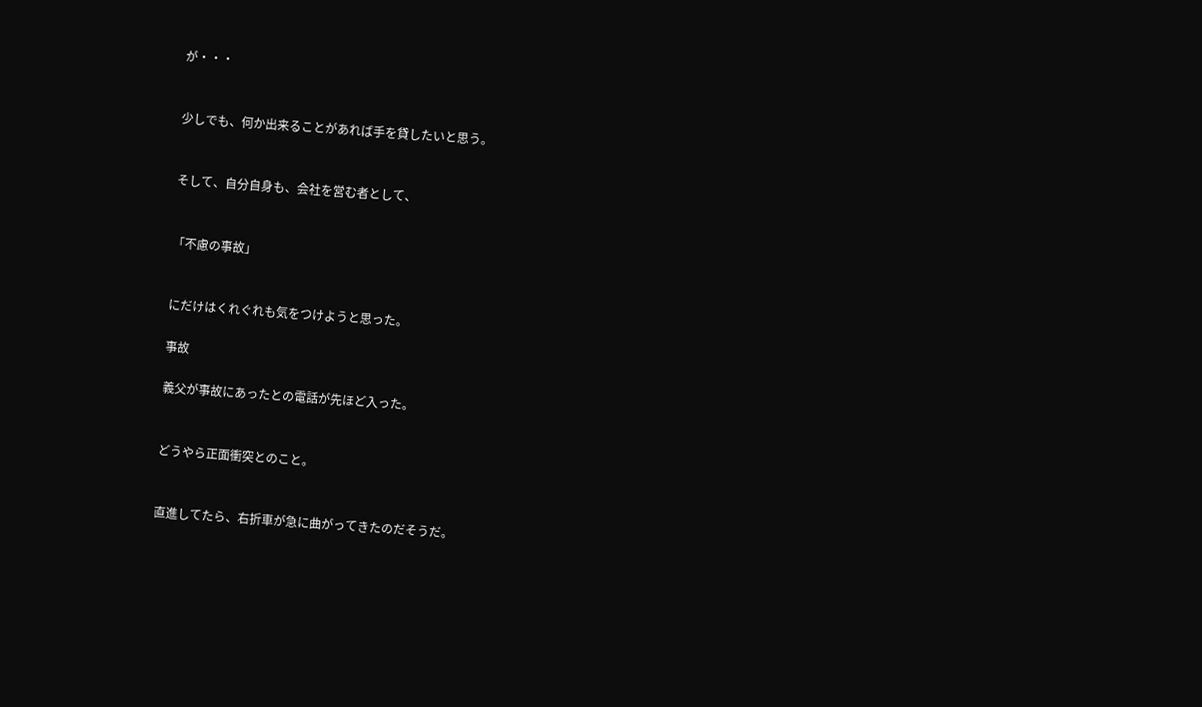が・・・


少しでも、何か出来ることがあれば手を貸したいと思う。


そして、自分自身も、会社を営む者として、


「不慮の事故」


にだけはくれぐれも気をつけようと思った。

事故

義父が事故にあったとの電話が先ほど入った。


どうやら正面衝突とのこと。


直進してたら、右折車が急に曲がってきたのだそうだ。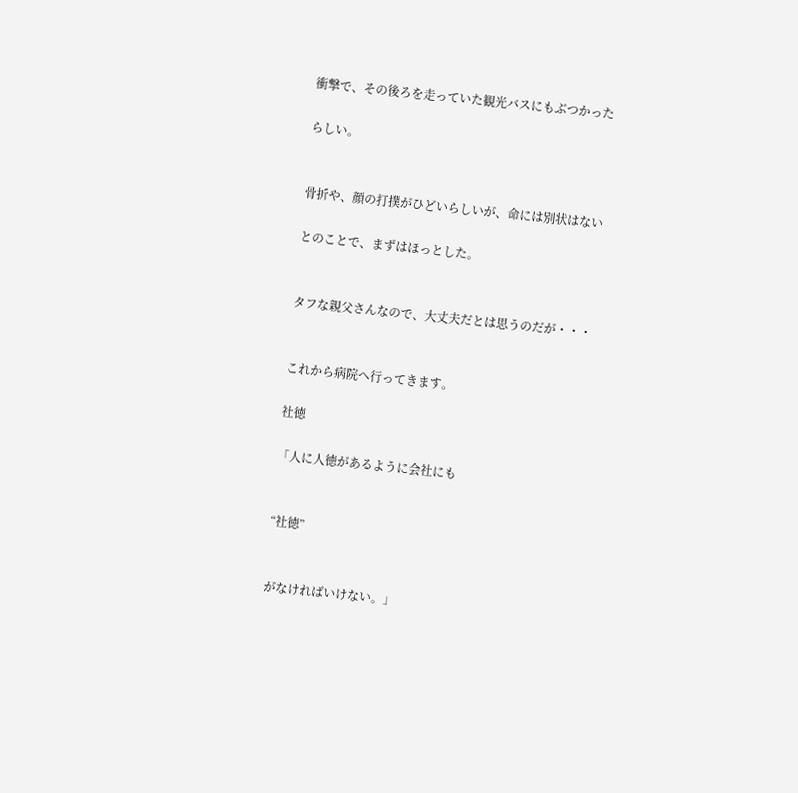衝撃で、その後ろを走っていた観光バスにもぶつかった

らしい。


骨折や、顔の打撲がひどいらしいが、命には別状はない

とのことで、まずはほっとした。


タフな親父さんなので、大丈夫だとは思うのだが・・・


これから病院へ行ってきます。

社徳

「人に人徳があるように会社にも


“社徳”


がなければいけない。」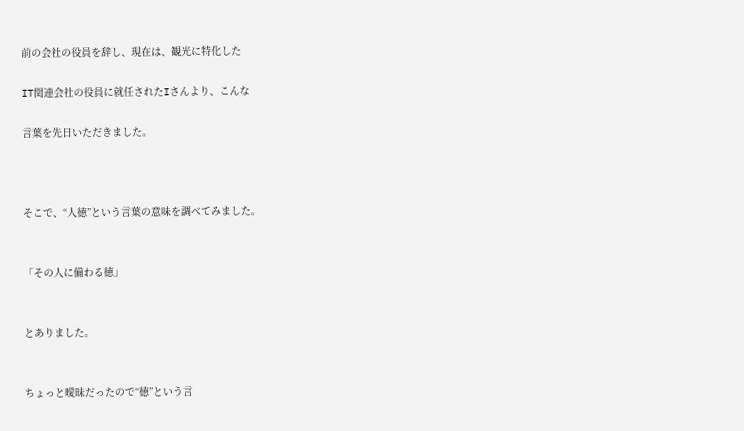前の会社の役員を辞し、現在は、観光に特化した

IT関連会社の役員に就任されたIさんより、こんな

言葉を先日いただきました。



そこで、“人徳”という言葉の意味を調べてみました。


「その人に備わる徳」


とありました。


ちょっと曖昧だったので“徳”という言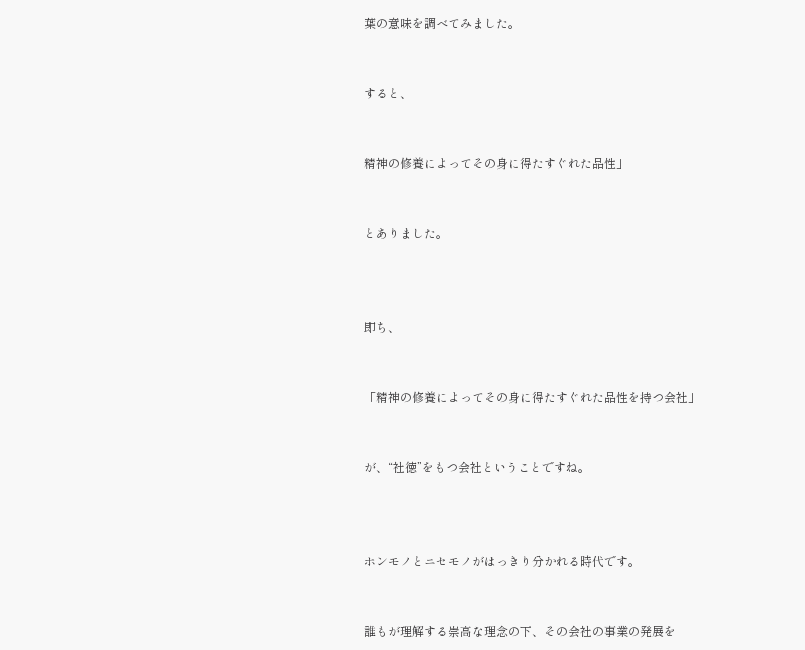葉の意味を調べてみました。


すると、


精神の修養によってその身に得たすぐれた品性」


とありました。



即ち、


「精神の修養によってその身に得たすぐれた品性を持つ会社」


が、“社徳”をもつ会社ということですね。



ホンモノとニセモノがはっきり分かれる時代です。


誰もが理解する崇高な理念の下、その会社の事業の発展を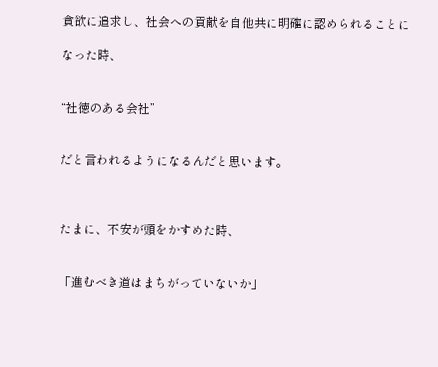貪欲に追求し、社会への貢献を自他共に明確に認められることに

なった時、


“社徳のある会社”


だと言われるようになるんだと思います。



たまに、不安が頭をかすめた時、


「進むべき道はまちがっていないか」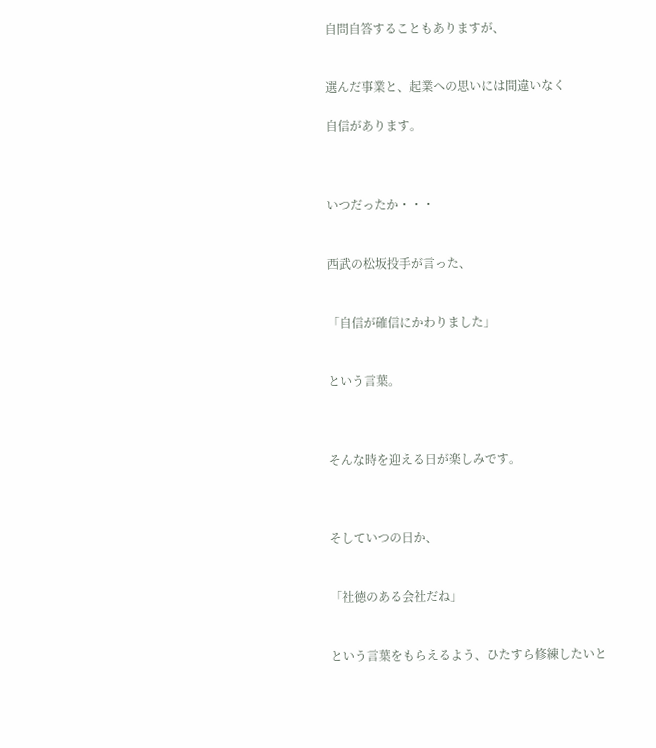自問自答することもありますが、


選んだ事業と、起業への思いには間違いなく

自信があります。



いつだったか・・・


西武の松坂投手が言った、


「自信が確信にかわりました」


という言葉。



そんな時を迎える日が楽しみです。



そしていつの日か、


「社徳のある会社だね」


という言葉をもらえるよう、ひたすら修練したいと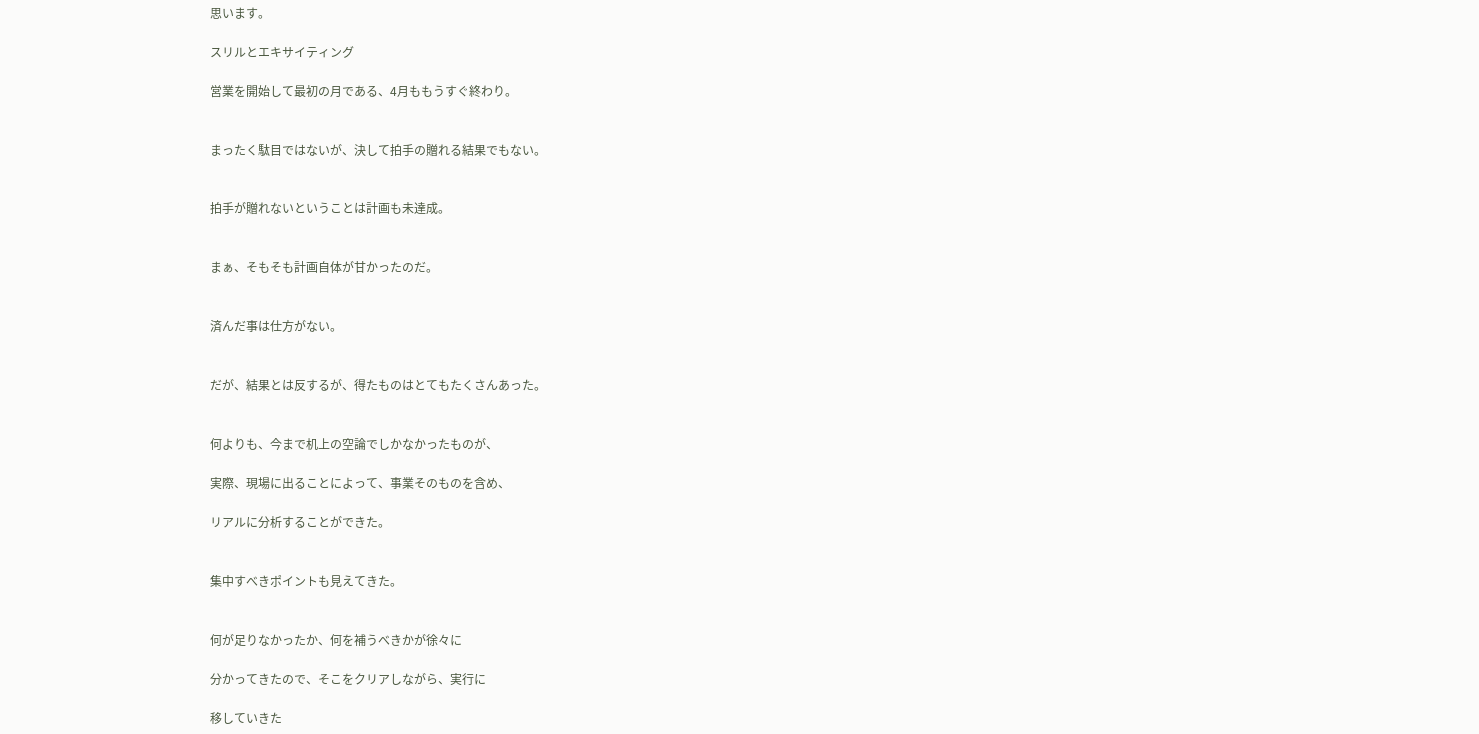思います。

スリルとエキサイティング

営業を開始して最初の月である、4月ももうすぐ終わり。


まったく駄目ではないが、決して拍手の贈れる結果でもない。


拍手が贈れないということは計画も未達成。


まぁ、そもそも計画自体が甘かったのだ。


済んだ事は仕方がない。


だが、結果とは反するが、得たものはとてもたくさんあった。


何よりも、今まで机上の空論でしかなかったものが、

実際、現場に出ることによって、事業そのものを含め、

リアルに分析することができた。


集中すべきポイントも見えてきた。


何が足りなかったか、何を補うべきかが徐々に

分かってきたので、そこをクリアしながら、実行に

移していきた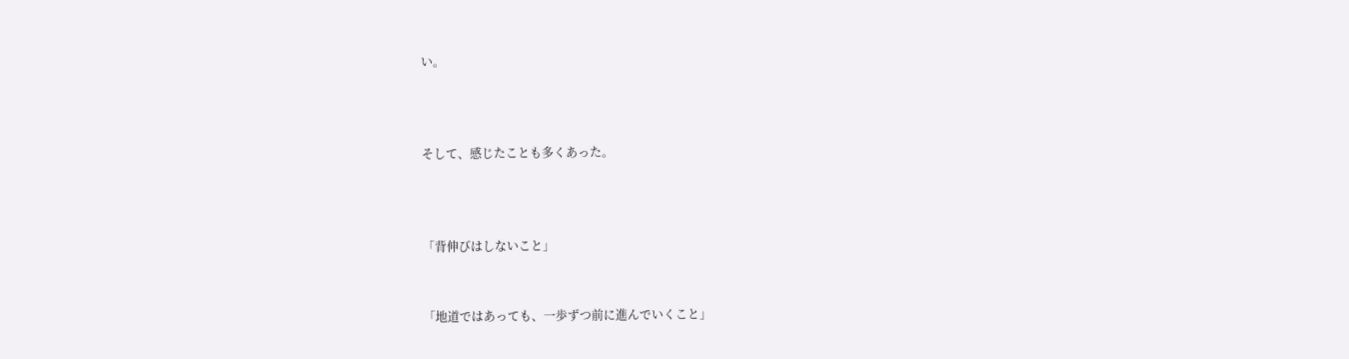い。



そして、感じたことも多くあった。



「背伸びはしないこと」


「地道ではあっても、一歩ずつ前に進んでいくこと」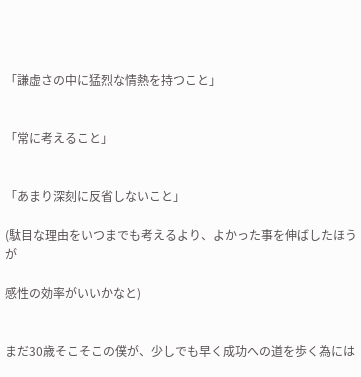「謙虚さの中に猛烈な情熱を持つこと」


「常に考えること」


「あまり深刻に反省しないこと」

(駄目な理由をいつまでも考えるより、よかった事を伸ばしたほうが

感性の効率がいいかなと)


まだ30歳そこそこの僕が、少しでも早く成功への道を歩く為には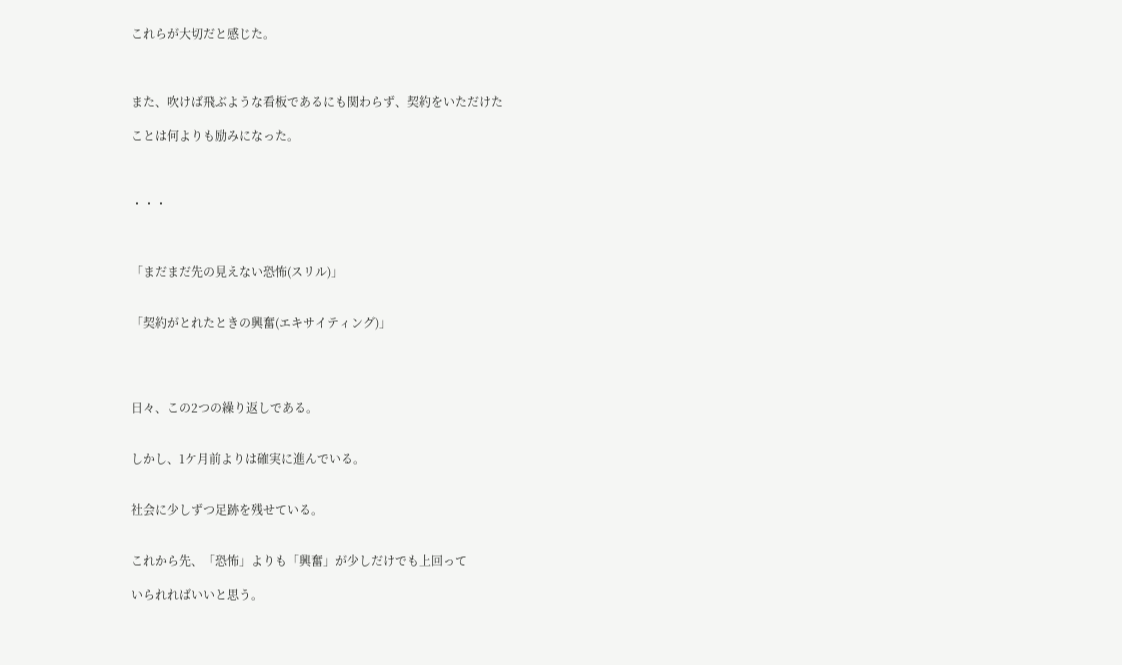これらが大切だと感じた。



また、吹けば飛ぶような看板であるにも関わらず、契約をいただけた

ことは何よりも励みになった。



・・・



「まだまだ先の見えない恐怖(スリル)」


「契約がとれたときの興奮(エキサイティング)」




日々、この2つの繰り返しである。


しかし、1ケ月前よりは確実に進んでいる。


社会に少しずつ足跡を残せている。


これから先、「恐怖」よりも「興奮」が少しだけでも上回って

いられればいいと思う。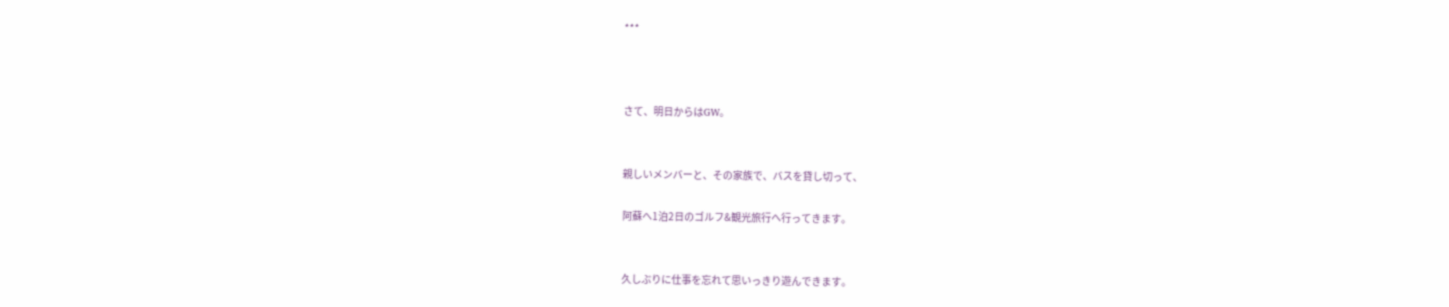***



さて、明日からはGW。


親しいメンバーと、その家族で、バスを貸し切って、

阿蘇へ1泊2日のゴルフ&観光旅行へ行ってきます。


久しぶりに仕事を忘れて思いっきり遊んできます。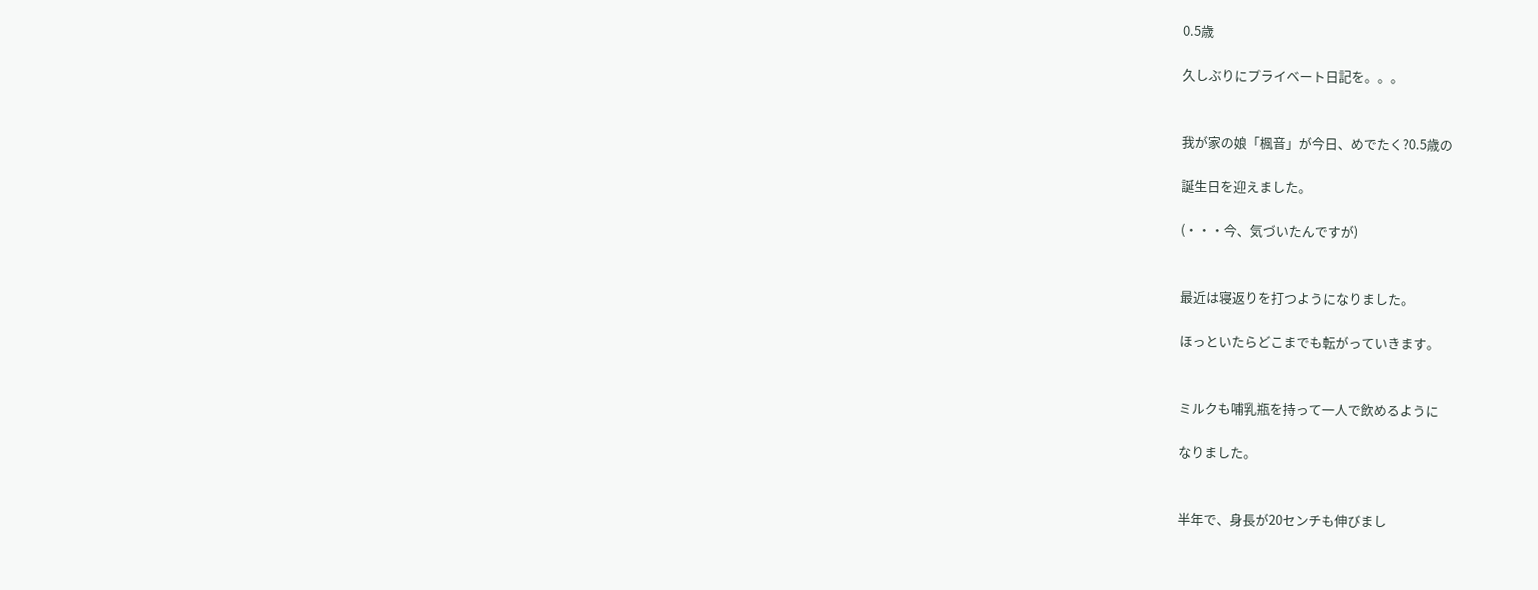0.5歳

久しぶりにプライベート日記を。。。


我が家の娘「楓音」が今日、めでたく?0.5歳の

誕生日を迎えました。

(・・・今、気づいたんですが)


最近は寝返りを打つようになりました。

ほっといたらどこまでも転がっていきます。


ミルクも哺乳瓶を持って一人で飲めるように

なりました。


半年で、身長が20センチも伸びまし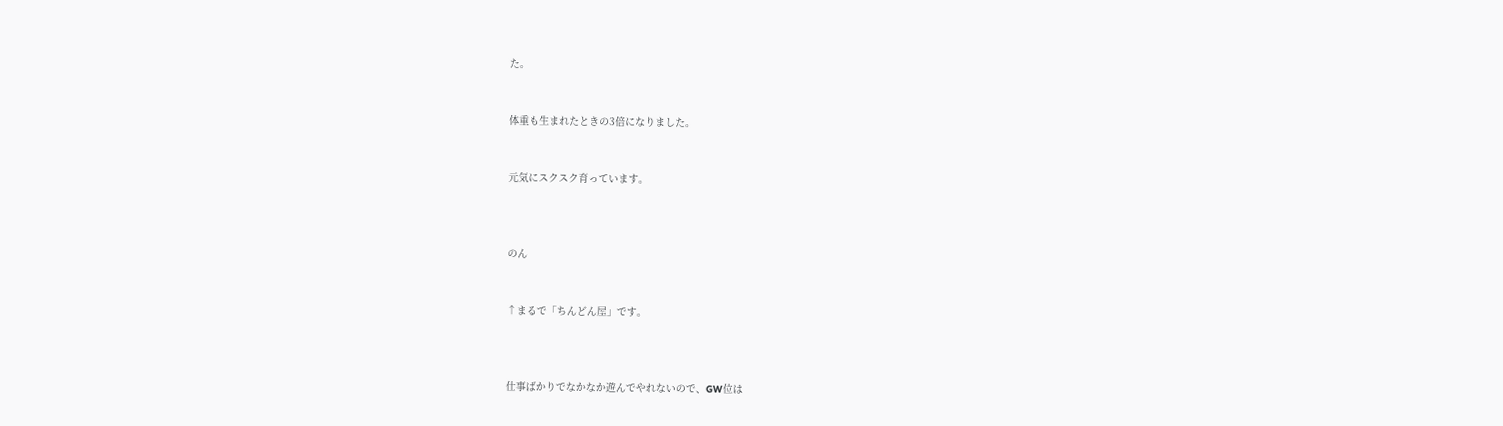た。


体重も生まれたときの3倍になりました。


元気にスクスク育っています。



のん


↑まるで「ちんどん屋」です。



仕事ばかりでなかなか遊んでやれないので、GW位は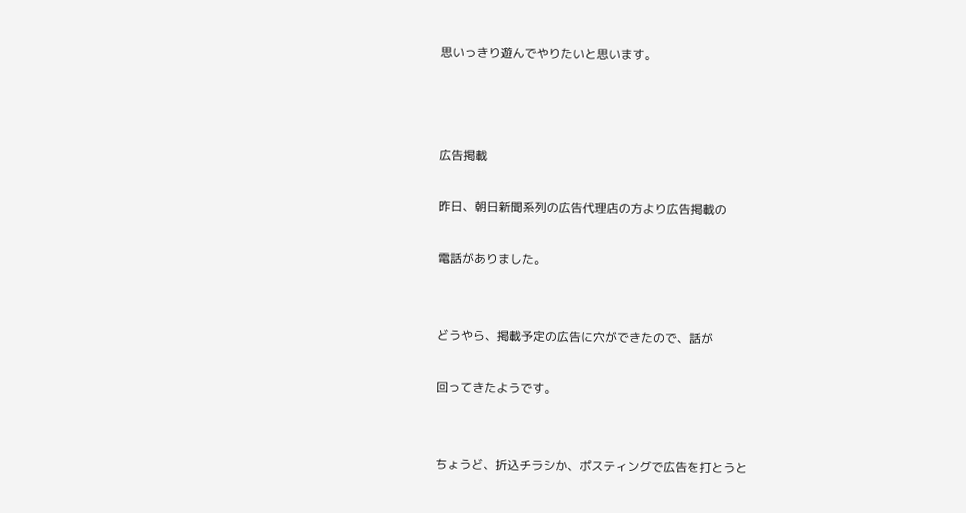思いっきり遊んでやりたいと思います。



広告掲載

昨日、朝日新聞系列の広告代理店の方より広告掲載の

電話がありました。


どうやら、掲載予定の広告に穴ができたので、話が

回ってきたようです。


ちょうど、折込チラシか、ポスティングで広告を打とうと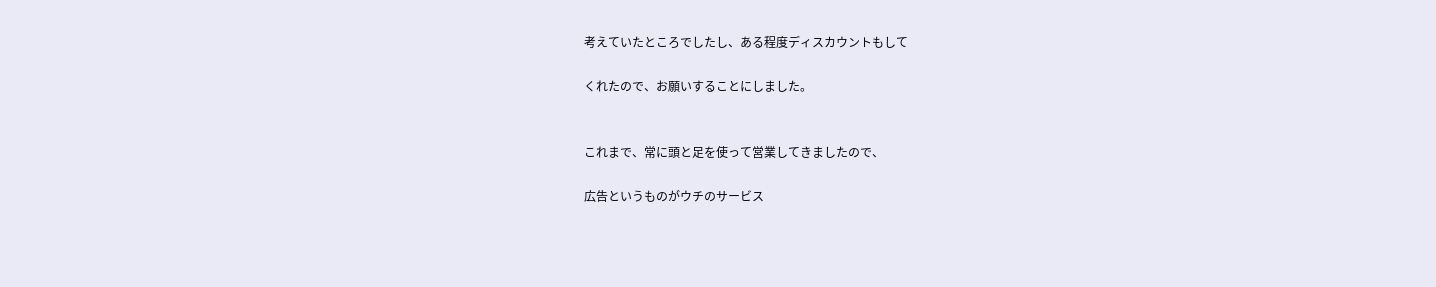考えていたところでしたし、ある程度ディスカウントもして

くれたので、お願いすることにしました。


これまで、常に頭と足を使って営業してきましたので、

広告というものがウチのサービス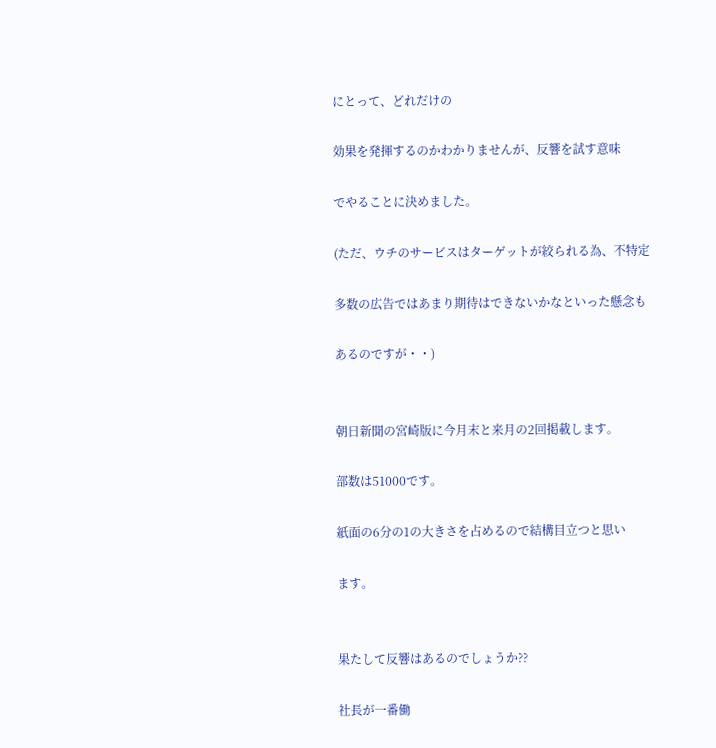にとって、どれだけの

効果を発揮するのかわかりませんが、反響を試す意味

でやることに決めました。

(ただ、ウチのサービスはターゲットが絞られる為、不特定

多数の広告ではあまり期待はできないかなといった懸念も

あるのですが・・)


朝日新聞の宮崎版に今月末と来月の2回掲載します。

部数は51000です。

紙面の6分の1の大きさを占めるので結構目立つと思い

ます。


果たして反響はあるのでしょうか??

社長が一番働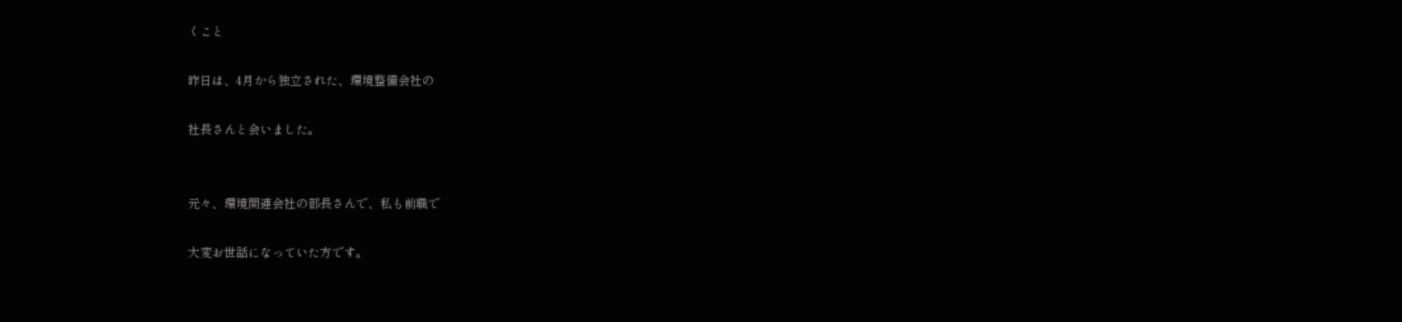くこと

昨日は、4月から独立された、環境整備会社の

社長さんと会いました。


元々、環境関連会社の部長さんで、私も前職で

大変お世話になっていた方です。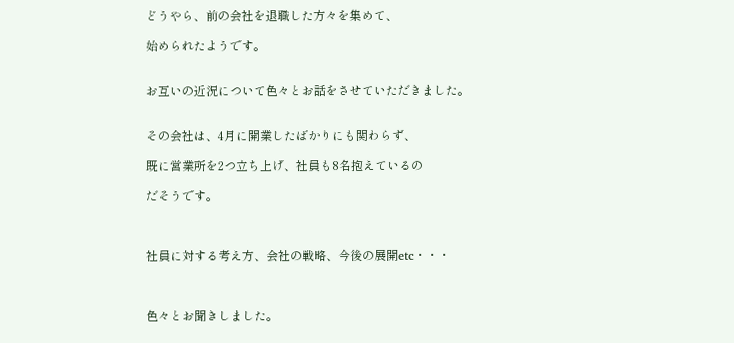どうやら、前の会社を退職した方々を集めて、

始められたようです。


お互いの近況について色々とお話をさせていただきました。


その会社は、4月に開業したばかりにも関わらず、

既に営業所を2つ立ち上げ、社員も8名抱えているの

だそうです。



社員に対する考え方、会社の戦略、今後の展開etc・・・



色々とお聞きしました。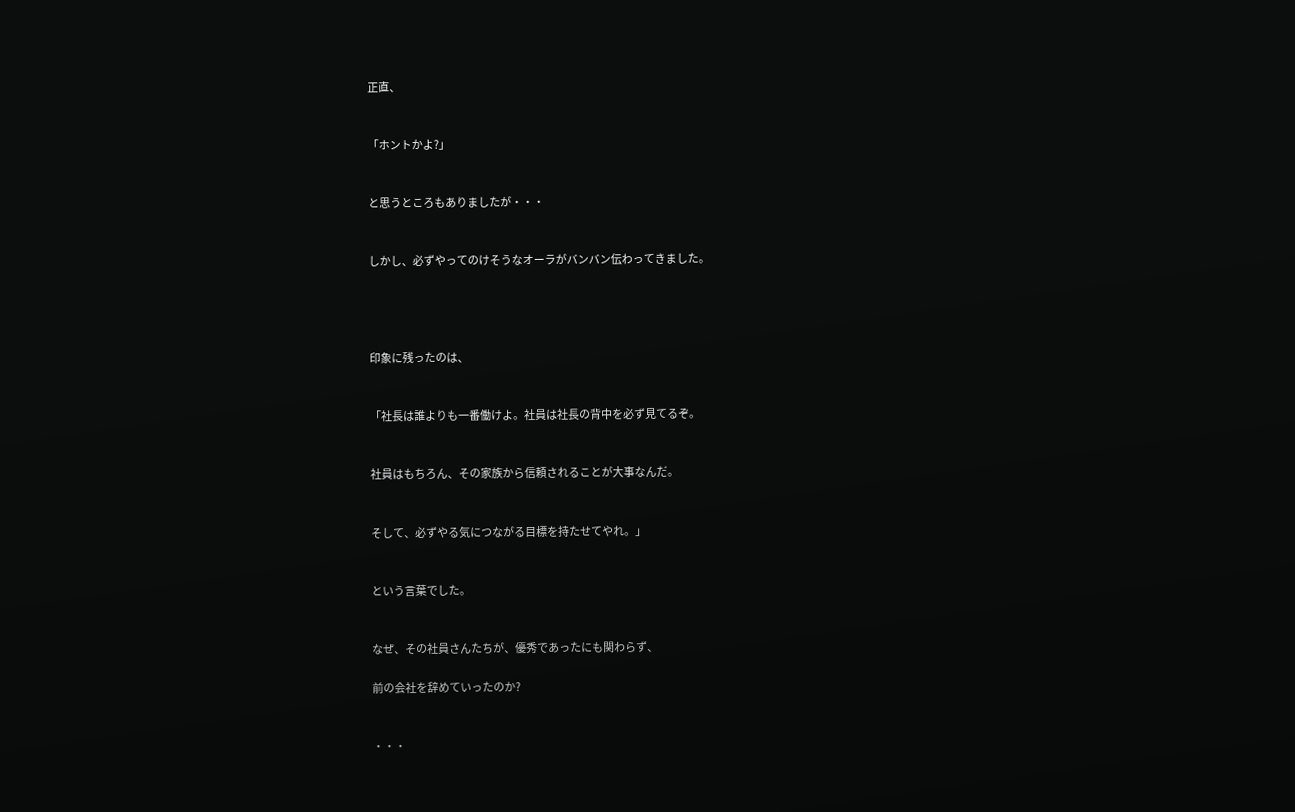正直、


「ホントかよ?」


と思うところもありましたが・・・


しかし、必ずやってのけそうなオーラがバンバン伝わってきました。




印象に残ったのは、


「社長は誰よりも一番働けよ。社員は社長の背中を必ず見てるぞ。


社員はもちろん、その家族から信頼されることが大事なんだ。


そして、必ずやる気につながる目標を持たせてやれ。」


という言葉でした。


なぜ、その社員さんたちが、優秀であったにも関わらず、

前の会社を辞めていったのか?


・・・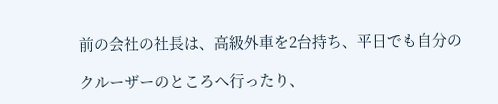前の会社の社長は、高級外車を2台持ち、平日でも自分の

クルーザーのところへ行ったり、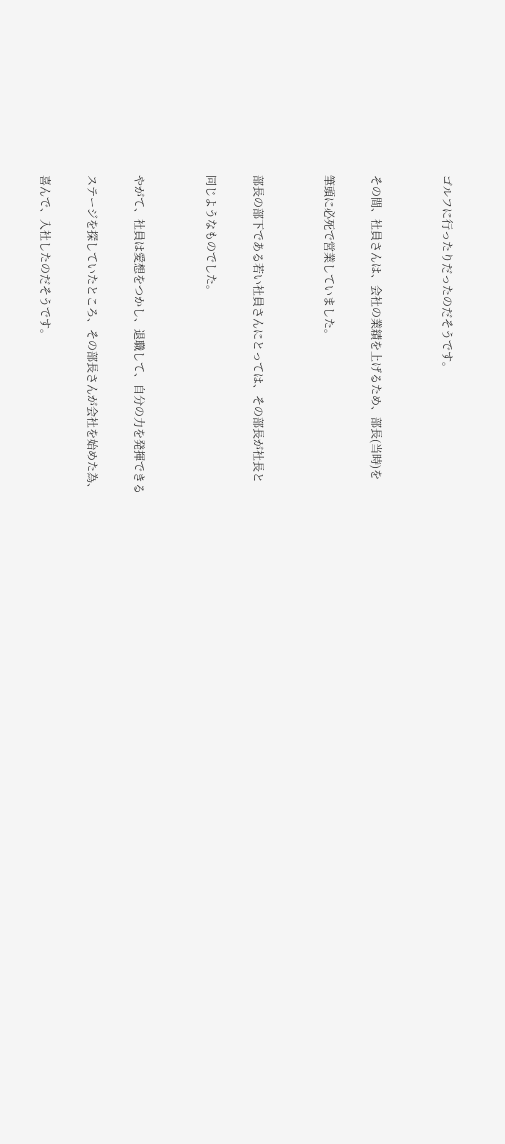ゴルフに行ったりだったのだそうです。


その間、社員さんは、会社の業績を上げるため、部長(当時)を

筆頭に必死で営業していました。


部長の部下である若い社員さんにとっては、その部長が社長と

同じようなものでした。


やがて、社員は愛想をつかし、退職して、自分の力を発揮できる

ステージを探していたところ、その部長さんが会社を始めた為、

喜んで、入社したのだそうです。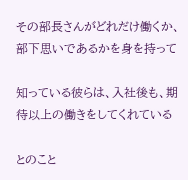その部長さんがどれだけ働くか、部下思いであるかを身を持って

知っている彼らは、入社後も、期待以上の働きをしてくれている

とのこと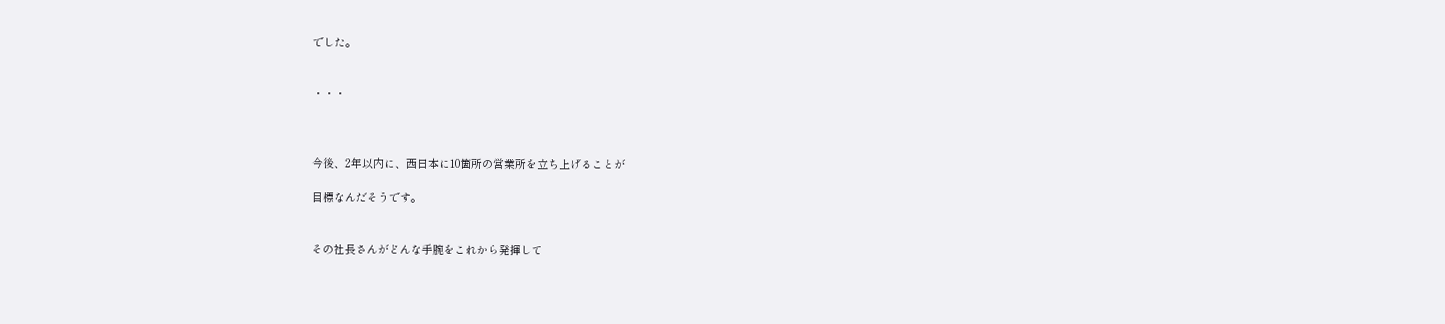でした。


・・・



今後、2年以内に、西日本に10箇所の営業所を立ち上げることが

目標なんだそうです。


その社長さんがどんな手腕をこれから発揮して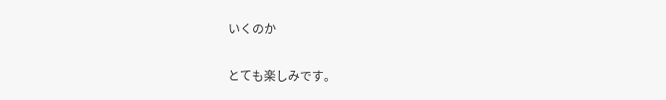いくのか

とても楽しみです。